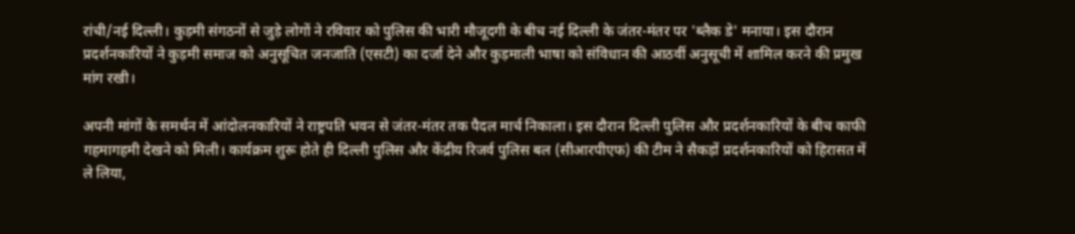रांची/नई दिल्ली। कुड़मी संगठनों से जुड़े लोगों ने रविवार को पुलिस की भारी मौजूदगी के बीच नई दिल्ली के जंतर-मंतर पर 'ब्लैक डे' मनाया। इस दौरान प्रदर्शनकारियों ने कुड़मी समाज को अनुसूचित जनजाति (एसटी) का दर्जा देने और कुड़माली भाषा को संविधान की आठवीं अनुसूची में शामिल करने की प्रमुख मांग रखी।

अपनी मांगों के समर्थन में आंदोलनकारियों ने राष्ट्रपति भवन से जंतर-मंतर तक पैदल मार्च निकाला। इस दौरान दिल्ली पुलिस और प्रदर्शनकारियों के बीच काफी गहमागहमी देखने को मिली। कार्यक्रम शुरू होते ही दिल्ली पुलिस और केंद्रीय रिजर्व पुलिस बल (सीआरपीएफ) की टीम ने सैकड़ों प्रदर्शनकारियों को हिरासत में ले लिया,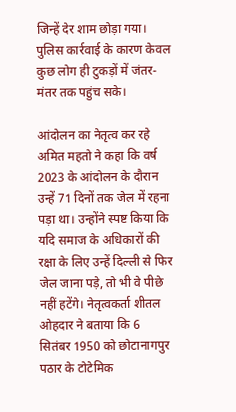जिन्हें देर शाम छोड़ा गया। पुलिस कार्रवाई के कारण केवल कुछ लोग ही टुकड़ों में जंतर-मंतर तक पहुंच सके।

आंदोलन का नेतृत्व कर रहे अमित महतो ने कहा कि वर्ष 2023 के आंदोलन के दौरान उन्हें 71 दिनों तक जेल में रहना पड़ा था। उन्होंने स्पष्ट किया कि यदि समाज के अधिकारों की रक्षा के लिए उन्हें दिल्ली से फिर जेल जाना पड़े, तो भी वे पीछे नहीं हटेंगे। नेतृत्वकर्ता शीतल ओहदार ने बताया कि 6 सितंबर 1950 को छोटानागपुर पठार के टोटेमिक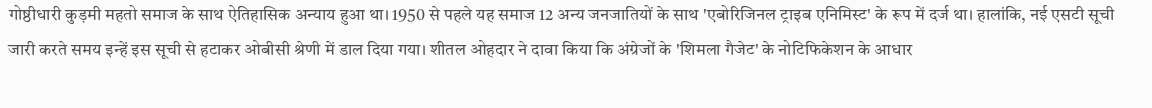गोष्ठीधारी कुड़मी महतो समाज के साथ ऐतिहासिक अन्याय हुआ था। 1950 से पहले यह समाज 12 अन्य जनजातियों के साथ 'एबोरिजिनल ट्राइब एनिमिस्ट' के रूप में दर्ज था। हालांकि, नई एसटी सूची जारी करते समय इन्हें इस सूची से हटाकर ओबीसी श्रेणी में डाल दिया गया। शीतल ओहदार ने दावा किया कि अंग्रेजों के 'शिमला गैजेट' के नोटिफिकेशन के आधार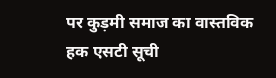पर कुड़मी समाज का वास्तविक हक एसटी सूची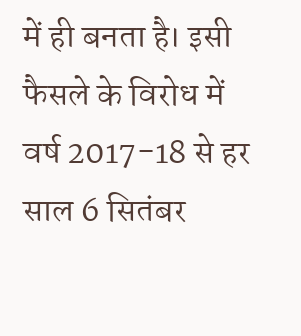में ही बनता है। इसी फैसले के विरोध में वर्ष 2017-18 से हर साल 6 सितंबर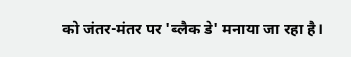को जंतर-मंतर पर 'ब्लैक डे' मनाया जा रहा है।